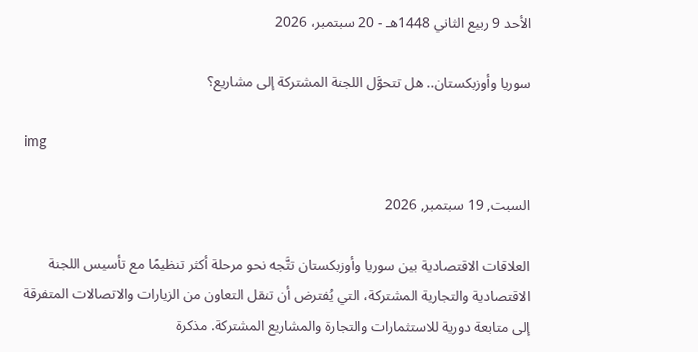الأحد 9 ربيع الثاني 1448هـ - 20 سبتمبر، 2026

سوريا وأوزبكستان.. هل تتحوَّل اللجنة المشتركة إلى مشاريع؟

img

السبت, 19 سبتمبر, 2026

العلاقات الاقتصادية بين سوريا وأوزبكستان تتَّجه نحو مرحلة أكثر تنظيمًا مع تأسيس اللجنة الاقتصادية والتجارية المشتركة، التي يُفترض أن تنقل التعاون من الزيارات والاتصالات المتفرقة إلى متابعة دورية للاستثمارات والتجارة والمشاريع المشتركة. مذكرة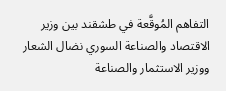التفاهم المُوقَّعة في طشقند بين وزير الاقتصاد والصناعة السوري نضال الشعار ووزير الاستثمار والصناعة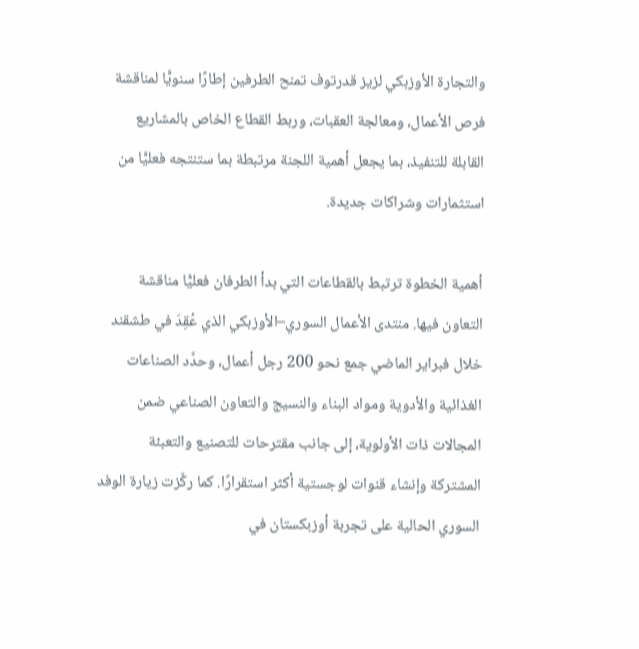والتجارة الأوزبكي لزيز قدرتوف تمنح الطرفين إطارًا سنويًّا لمناقشة فرص الأعمال، ومعالجة العقبات، وربط القطاع الخاص بالمشاريع القابلة للتنفيذ، بما يجعل أهمية اللجنة مرتبطة بما ستنتجه فعليًّا من استثمارات وشراكات جديدة.

أهمية الخطوة ترتبط بالقطاعات التي بدأ الطرفان فعليًّا مناقشة التعاون فيها. منتدى الأعمال السوري–الأوزبكي الذي عُقِدَ في طشقند خلال فبراير الماضي جمع نحو 200 رجل أعمال، وحدَّد الصناعات الغذائية والأدوية ومواد البناء والنسيج والتعاون الصناعي ضمن المجالات ذات الأولوية، إلى جانب مقترحات للتصنيع والتعبئة المشتركة وإنشاء قنوات لوجستية أكثر استقرارًا. كما ركَّزت زيارة الوفد السوري الحالية على تجربة أوزبكستان في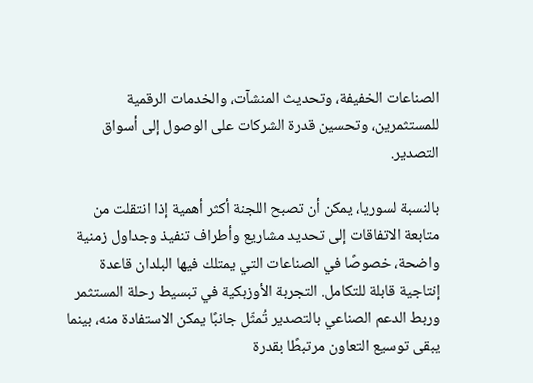الصناعات الخفيفة، وتحديث المنشآت، والخدمات الرقمية للمستثمرين، وتحسين قدرة الشركات على الوصول إلى أسواق التصدير.

بالنسبة لسوريا، يمكن أن تصبح اللجنة أكثر أهمية إذا انتقلت من متابعة الاتفاقات إلى تحديد مشاريع وأطراف تنفيذ وجداول زمنية واضحة، خصوصًا في الصناعات التي يمتلك فيها البلدان قاعدة إنتاجية قابلة للتكامل. التجربة الأوزبكية في تبسيط رحلة المستثمر وربط الدعم الصناعي بالتصدير تُمثّل جانبًا يمكن الاستفادة منه، بينما يبقى توسيع التعاون مرتبطًا بقدرة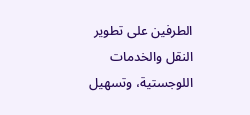الطرفين على تطوير النقل والخدمات اللوجستية، وتسهيل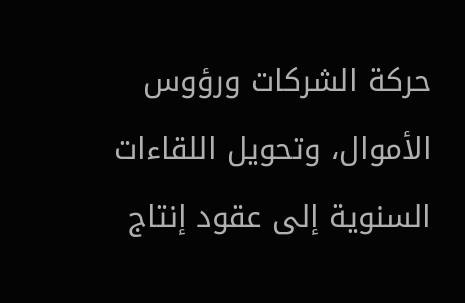حركة الشركات ورؤوس الأموال، وتحويل اللقاءات السنوية إلى عقود إنتاج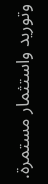وتوريد واستثمار مستمرة.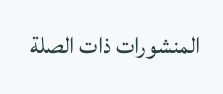المنشورات ذات الصلة